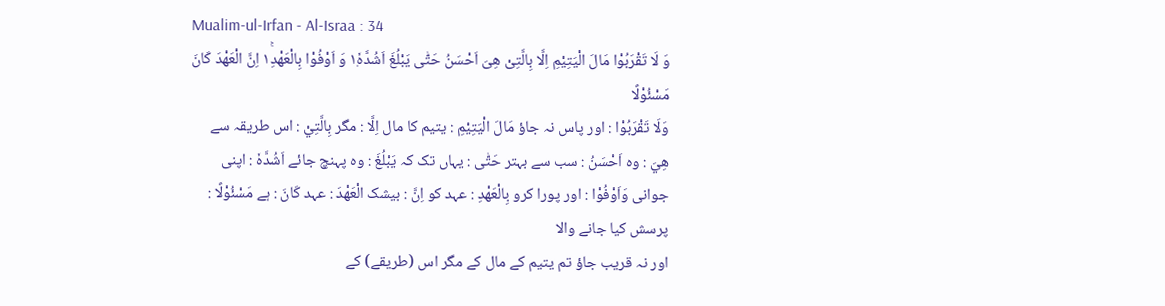Mualim-ul-Irfan - Al-Israa : 34
وَ لَا تَقْرَبُوْا مَالَ الْیَتِیْمِ اِلَّا بِالَّتِیْ هِیَ اَحْسَنُ حَتّٰى یَبْلُغَ اَشُدَّهٗ١۪ وَ اَوْفُوْا بِالْعَهْدِ١ۚ اِنَّ الْعَهْدَ كَانَ مَسْئُوْلًا
وَلَا تَقْرَبُوْا : اور پاس نہ جاؤ مَالَ الْيَتِيْمِ : یتیم کا مال اِلَّا : مگر بِالَّتِيْ : اس طریقہ سے ھِيَ : وہ اَحْسَنُ : سب سے بہتر حَتّٰى : یہاں تک کہ يَبْلُغَ : وہ پہنچ جائے اَشُدَّهٗ : اپنی جوانی وَاَوْفُوْا : اور پورا کرو بِالْعَهْدِ : عہد کو اِنَّ : بیشک الْعَهْدَ : عہد كَانَ : ہے مَسْئُوْلًا : پرسش کیا جانے والا
اور نہ قریب جاؤ تم یتیم کے مال کے مگر اس (طریقے) کے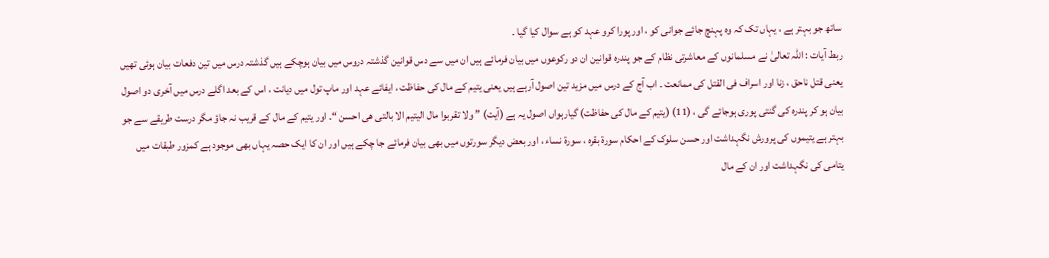ساتھ جو بہتر ہے ، یہاں تک کہ وہ پہنچ جائے جوانی کو ، اور پورا کرو عہد کو ہے سوال کیا گیا ۔
ربط آیات : اللہ تعالیٰ نے مسلمانوں کے معاشرتی نظام کے جو پندرہ قوانین ان دو رکوعوں میں بیان فرمائے ہیں ان میں سے دس قوانین گذشتہ دروس میں بیان ہوچکے ہیں گذشتہ درس میں تین دفعات بیان ہوئی تھیں یعنی قتل ناحق ، زنا اور اسراف فی القتل کی ممانعت ۔ اب آج کے درس میں مزید تین اصول آرہے ہیں یعنی یتیم کے مال کی حفاظت ، ایفائے عہد اور ماپ تول میں دیانت ، اس کے بعد اگلے درس میں آخری دو اصول بیان ہو کر پندرہ کی گنتی پوری ہوجائے گی ، (11) (یتیم کے مال کی حفاظت) گیارہواں اصول یہ ہے (آیت) ” ولا تقربوا مال الیتیم الا بالتی ھی احسن “۔ اور یتیم کے مال کے قریب نہ جاؤ مگر درست طریقے سے جو بہتر ہے یتیموں کی پرورش نگہداشت اور حسن سلوک کے احکام سورة بقرہ ، سورة نساء ، اور بعض دیگر سورتوں میں بھی بیان فرمائے جا چکے ہیں اور ان کا ایک حصہ یہاں بھی موجود ہے کمزور طبقات میں یتامی کی نگہداشت اور ان کے مال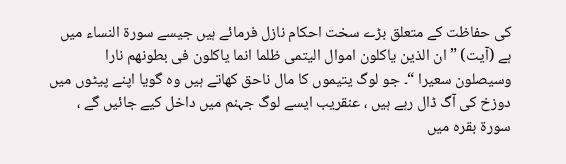کی حفاظت کے متعلق بڑے سخت احکام نازل فرمائے ہیں جیسے سورة النساء میں ہے (آیت) ” ان الذین یاکلون اموال الیتمی ظلما انما یاکلون فی بطونھم نارا وسیصلون سعیرا “۔ جو لوگ یتیموں کا مال ناحق کھاتے ہیں وہ گویا اپنے پیٹوں میں دوزخ کی آگ ڈال رہے ہیں ، عنقریب ایسے لوگ جہنم میں داخل کیے جائیں گے ، سورة بقرہ میں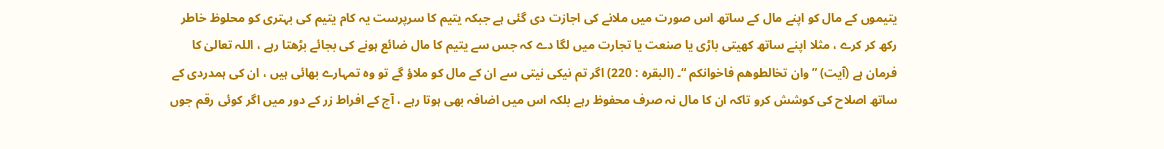یتیموں کے مال کو اپنے مال کے ساتھ اس صورت میں ملانے کی اجازت دی گئی ہے جبکہ یتیم کا سرپرست یہ کام یتیم کی بہتری کو محلوظ خاطر رکھ کر کرے ، مثلا اپنے ساتھ کھیتی باڑی یا صنعت یا تجارت میں لگا دے کہ جس سے یتیم کا مال ضائع ہونے کی بجائے بڑھتا رہے ، اللہ تعالیٰ کا فرمان ہے (آیت) ” وان تخالطوھم فاخوانکم “۔ (البقرہ : 220) اگر تم نیکی نیتی سے ان کے مال کو ملاؤ گے تو وہ تمہارے بھائی ہیں ، ان کی ہمدردی کے ساتھ اصلاح کی کوشش کرو تاکہ ان کا مال نہ صرف محفوظ رہے بلکہ اس میں اضافہ بھی ہوتا رہے ، آج کے افراط زر کے دور میں اگر کوئی رقم جوں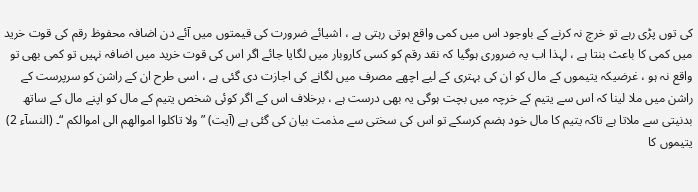کی توں پڑی رہے تو خرچ نہ کرنے کے باوجود اس میں کمی واقع ہوتی رہتی ہے ، اشیائے ضرورت کی قیمتوں میں آئے دن اضافہ محفوظ رقم کی قوت خرید میں کمی کا باعث بنتا ہے ، لہذا اب یہ ضروری ہوگیا کہ نقد رقم کو کسی کاروبار میں لگایا جائے اگر اس کی قوت خرید میں اضافہ نہیں تو کمی بھی تو واقع نہ ہو ، غرضیکہ یتیموں کے مال کو ان کی بہتری کے لیے اچھے مصرف میں لگانے کی اجازت دی گئی ہے ، اسی طرح ان کے راشن کو سرپرست کے راشن میں ملا لینا کہ اس سے یتیم کے خرچہ میں بچت ہوگی یہ بھی درست ہے ، برخلاف اس کے اگر کوئی شخص یتیم کے مال کو اپنے مال کے ساتھ بدنیتی سے ملاتا ہے تاکہ یتیم کا مال خود ہضم کرسکے تو اس کی سختی سے مذمت بیان کی گئی ہے (آیت) ” ولا تاکلوا اموالھم الی اموالکم “۔ (النسآء 2) یتیموں کا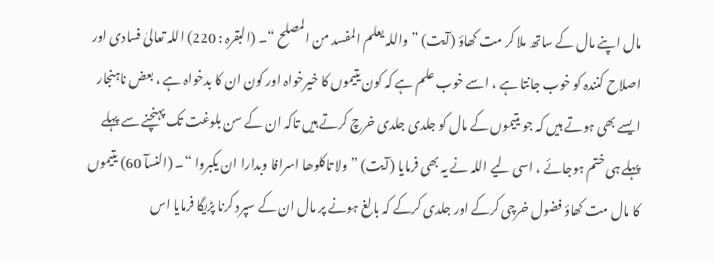مال اپنے مال کے ساتھ ملا کر مت کھاؤ (آیت) ” واللہ یعلم المفسد من المصلح “۔ (البقرہ : 220) اللہ تعالیٰ فسادی اور اصلاح کنندہ کو خوب جانتا ہے ، اسے خوب علم ہے کہ کون یتیموں کا خیرخواہ اور کون ان کا بدخواہ ہے ، بعض ناہنجار ایسے بھی ہوتے ہیں کہ جو یتیموں کے مال کو جلدی جلدی خرچ کرتے ہیں تاکہ ان کے سن بلوغت تک پہنچنے سے پہلے پہلے ہی ختم ہوجائے ، اسی لیے اللہ نے یہ بھی فرمایا (آیت) ” ولا تاکلوھا اسرافا وبدارا ان یکبروا “۔ (النسآ 60) یتیموں کا مال مت کھاؤ فضول خرچی کرکے اور جلدی کرکے کہ بالغ ہونے پر مال ان کے سپرد کرنا پڑیگا فرمایا اس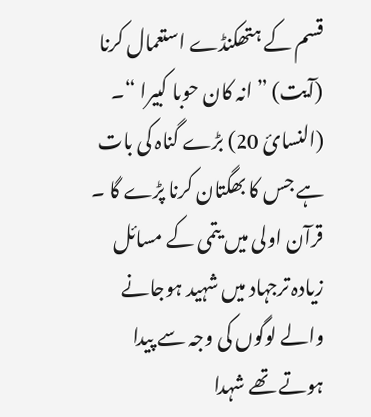قسم کے ہتھکنڈے استعمال کرنا (آیت) ” انہ کان حوبا کبیرا “۔ (النسائ 20) بڑے گناہ کی بات ہے جس کا بھگتان کرنا پڑے گا ۔ قرآن اولی میں یتمی کے مسائل زیادہ ترجہاد میں شہید ہوجانے والے لوگوں کی وجہ سے پیدا ہوتے تھے شہدا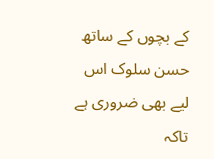کے بچوں کے ساتھ حسن سلوک اس لیے بھی ضروری ہے تاکہ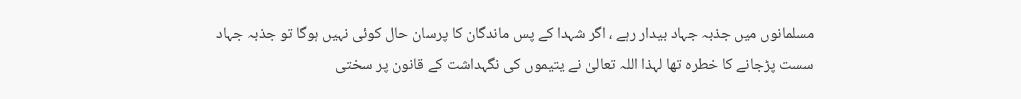مسلمانوں میں جذبہ جہاد بیدار رہے ، اگر شہدا کے پس ماندگان کا پرسان حال کوئی نہیں ہوگا تو جذبہ جہاد سست پڑجانے کا خطرہ تھا لہذا اللہ تعالیٰ نے یتیموں کی نگہداشت کے قانون پر سختی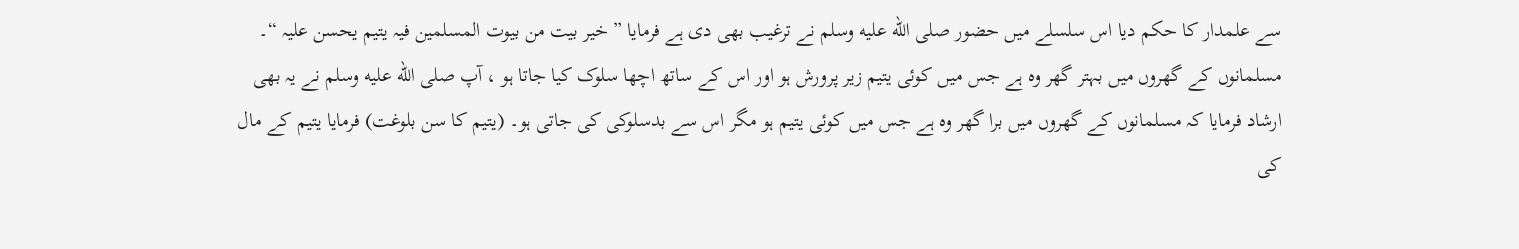سے علمدار کا حکم دیا اس سلسلے میں حضور صلى الله عليه وسلم نے ترغیب بھی دی ہے فرمایا ” خیر بیت من بیوت المسلمین فیہ یتیم یحسن علیہ “۔ مسلمانوں کے گھروں میں بہتر گھر وہ ہے جس میں کوئی یتیم زیر پرورش ہو اور اس کے ساتھ اچھا سلوک کیا جاتا ہو ، آپ صلى الله عليه وسلم نے یہ بھی ارشاد فرمایا کہ مسلمانوں کے گھروں میں برا گھر وہ ہے جس میں کوئی یتیم ہو مگر اس سے بدسلوکی کی جاتی ہو۔ (یتیم کا سن بلوغت) فرمایا یتیم کے مال کی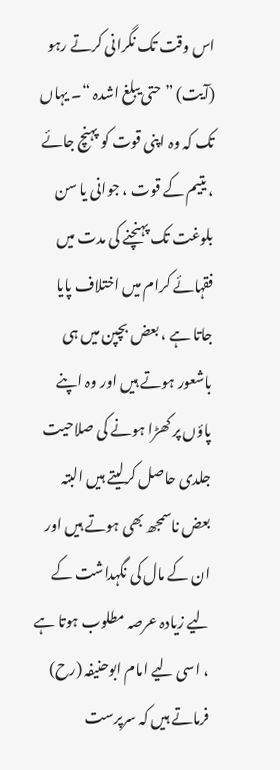اس وقت تک نگرانی کرتے رہو (آیت) ” حتی یبلغ اشدہ “۔ یہاں تک کہ وہ اپنی قوت کو پہنچ جائے ، یتیم کے قوت ، جوانی یا سن بلوغت تک پہنچنے کی مدت میں فقہائے کرام میں اختلاف پایا جاتا ہے ، بعض بچپن میں ہی باشعور ہوتے ہیں اور وہ اپنے پاؤں پر کھڑا ہونے کی صلاحیت جلدی حاصل کرلیتے ہیں البتہ بعض ناسمجھ بھی ہوتے ہیں اور ان کے مال کی نگہداشت کے لیے زیادہ عرصہ مطلوب ہوتا ہے ، اسی لیے امام ابوحنیفہ (رح) فرماتے ہیں کہ سرپرست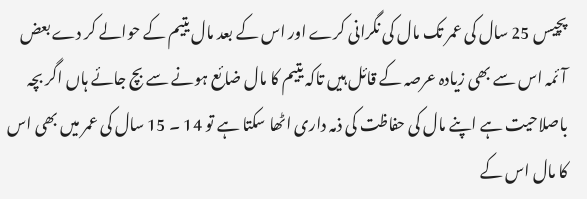پچیس 25 سال کی عمر تک مال کی نگرانی کرے اور اس کے بعد مال یتیم کے حوالے کر دے بعض آئمہ اس سے بھی زیادہ عرصہ کے قائل ہیں تاکہ یتیم کا مال ضائع ہونے سے بچ جائے ہاں اگر بچہ باصلاحیت ہے اپنے مال کی حفاظت کی ذمہ داری اٹھا سکتا ہے تو 14 ۔ 15 سال کی عمر میں بھی اس کا مال اس کے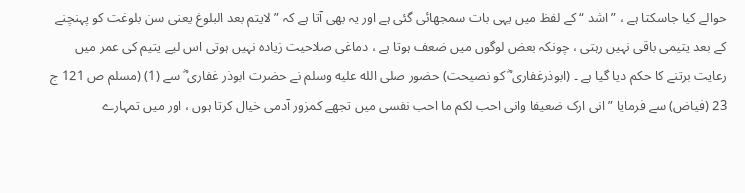حوالے کیا جاسکتا ہے ، ” اشد “ کے لفظ میں یہی بات سمجھائی گئی ہے اور یہ بھی آتا ہے کہ ” لایتم بعد البلوغ یعنی سن بلوغت کو پہنچنے کے بعد یتیمی باقی نہیں رہتی ، چونکہ بعض لوگوں میں ضعف ہوتا ہے ، دماغی صلاحیت زیادہ نہیں ہوتی اس لیے یتیم کی عمر میں رعایت برتنے کا حکم دیا گیا ہے ۔ (ابوذرغفاری ؓ کو نصیحت) حضور صلى الله عليه وسلم نے حضرت ابوذر غفاری ؓ سے (1) (مسلم ص 121 ج 23 (فیاض) سے فرمایا ” انی ارک ضعیفا وانی احب لکم ما احب نفسی میں تجھے کمزور آدمی خیال کرتا ہوں ، اور میں تمہارے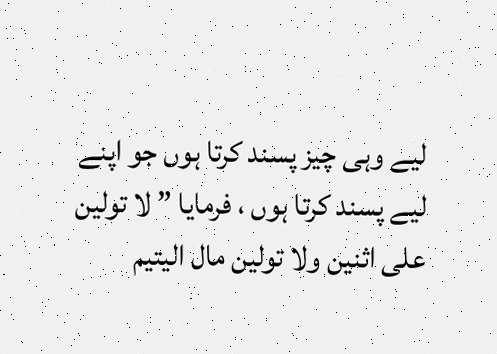لیے وہی چیز پسند کرتا ہوں جو اپنے لیے پسند کرتا ہوں ، فرمایا ” لا تولین علی اثنین ولا تولین مال الیتیم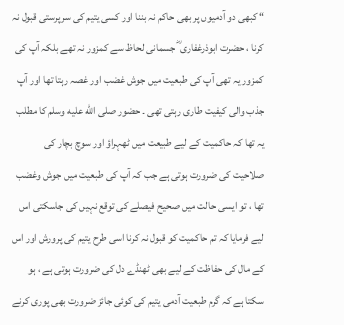“ کبھی دو آدمیوں پر بھی حاکم نہ بننا اور کسی یتیم کی سرپرستی قبول نہ کرنا ، حضرت ابوذرغفاری ؓ جسمانی لحاظ سے کمزور نہ تھے بلکہ آپ کی کمزور یہ تھی آپ کی طبعیت میں جوش غضب اور غصہ رہتا تھا اور آپ جذب والی کیفیت طاری رہتی تھی ۔ حضور صلى الله عليه وسلم کا مطلب یہ تھا کہ حاکمیت کے لیے طبیعت میں ٹھہراؤ اور سوچ بچار کی صلاحیت کی ضرورت ہوتی ہے جب کہ آپ کی طبعیت میں جوش وغضب تھا ، تو ایسی حالت میں صحیح فیصلے کی توقع نہیں کی جاسکتی اس لیے فرمایا کہ تم حاکمیت کو قبول نہ کرنا اسی طرح یتیم کی پرورش اور اس کے مال کی حفاظت کے لیے بھی ٹھنڈے دل کی ضرورت ہوتی ہے ، ہو سکتا ہے کہ گرم طبعیت آدمی یتیم کی کوئی جائز ضرورت بھی پوری کرنے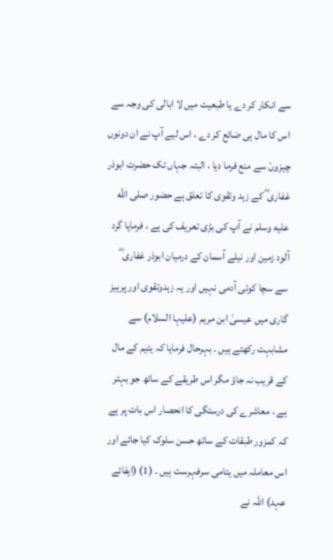سے انکار کر دے یا طبعیت میں لا ابالی کی وجہ سے اس کا مال ہی ضائع کر دے ، اس لیے آپ نے ان دونوں چیزوںٗ سے منع فرما دیا ، البتہ جہاں تک حضرت ابوذر غفاری ؓ کے زہد وتقوی کا تعلق ہے حضور صلى الله عليه وسلم نے آپ کی بڑی تعریف کی ہے ، فرمایا گرد آلود زمین اور نیلے آسمان کے درمیان ابوذر غفاری ؓ سے سچا کوئی آدمی نہیں اور یہ زہدوتقوی اور پرہیز گاری میں عیسیٰ ابن مریم (علیہا السلام) سے مشابہت رکھتے ہیں ۔ بہرحال فرمایا کہ یتیم کے مال کے قریب نہ جاؤ مگر اس طریقے کے ساتھ جو بہتر ہے ، معاشرے کی درستگی کا انحصار اس بات پر ہے کہ کمزور طبقات کے ساتھ حسن سلوک کیا جائے اور اس معاملہ میں یتامی سرفہرست ہیں ۔ (1) (ایفائے عہد) اللہ نے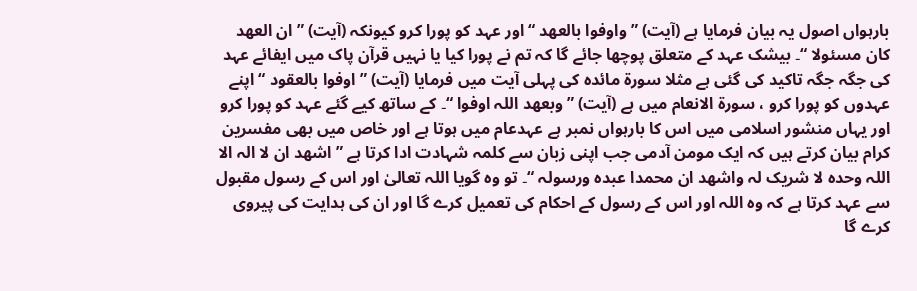بارہواں اصول یہ بیان فرمایا ہے (آیت) ” واوفوا بالعھد “ اور عہد کو پورا کرو کیونکہ (آیت) ” ان العھد کان مسئولا “۔ بیشک عہد کے متعلق پوچھا جائے گا کہ تم نے پورا کیا یا نہیں قرآن پاک میں ایفائے عہد کی جگہ جگہ تاکید کی گئی ہے مثلا سورة مائدہ کی پہلی آیت میں فرمایا (آیت) ” اوفوا بالعقود “ اپنے عہدوں کو پورا کرو ، سورة الانعام میں ہے (آیت) ” وبعھد اللہ اوفوا “۔ کے ساتھ کیے گئے عہد کو پورا کرو اور یہاں منشور اسلامی میں اس کا بارہواں نمبر ہے عہدعام میں ہوتا ہے اور خاص میں بھی مفسرین کرام بیان کرتے ہیں کہ ایک مومن آدمی جب اپنی زبان سے کلمہ شہادت ادا کرتا ہے ” اشھد ان لا الہ الا اللہ وحدہ لا شریک لہ واشھد ان محمدا عبدہ ورسولہ “۔ تو وہ گویا اللہ تعالیٰ اور اس کے رسول مقبول سے عہد کرتا ہے کہ وہ اللہ اور اس کے رسول کے احکام کی تعمیل کرے گا اور ان کی ہدایت کی پیروی کرے گا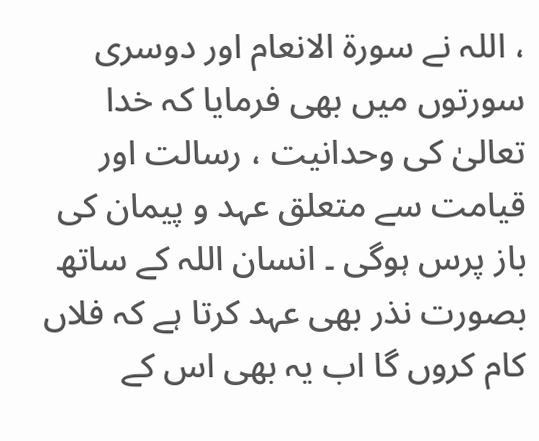، اللہ نے سورة الانعام اور دوسری سورتوں میں بھی فرمایا کہ خدا تعالیٰ کی وحدانیت ، رسالت اور قیامت سے متعلق عہد و پیمان کی باز پرس ہوگی ۔ انسان اللہ کے ساتھ بصورت نذر بھی عہد کرتا ہے کہ فلاں کام کروں گا اب یہ بھی اس کے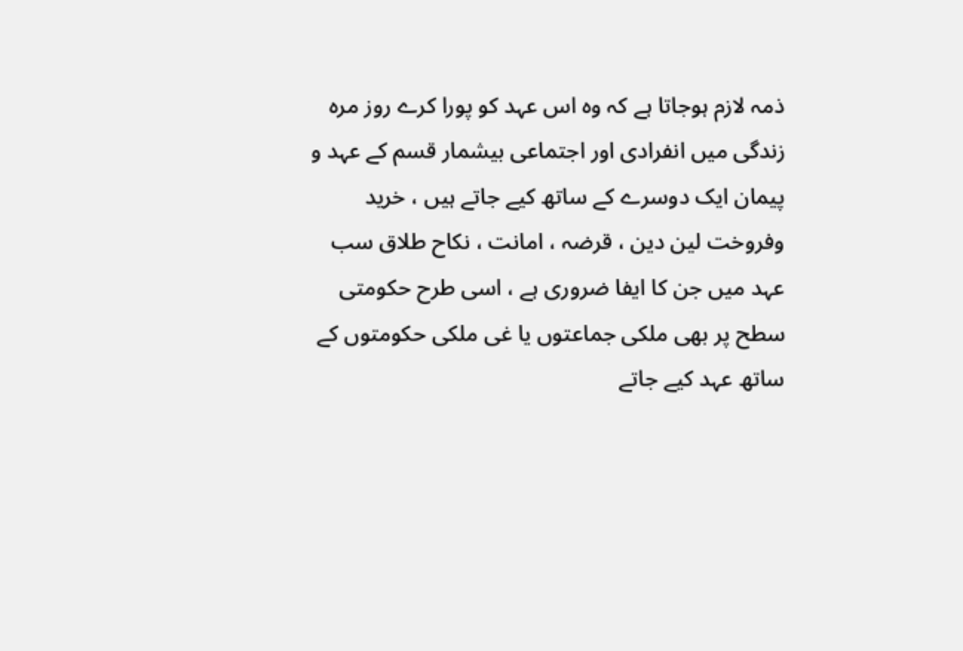ذمہ لازم ہوجاتا ہے کہ وہ اس عہد کو پورا کرے روز مرہ زندگی میں انفرادی اور اجتماعی بیشمار قسم کے عہد و پیمان ایک دوسرے کے ساتھ کیے جاتے ہیں ، خرید وفروخت لین دین ، قرضہ ، امانت ، نکاح طلاق سب عہد میں جن کا ایفا ضروری ہے ، اسی طرح حکومتی سطح پر بھی ملکی جماعتوں یا غی ملکی حکومتوں کے ساتھ عہد کیے جاتے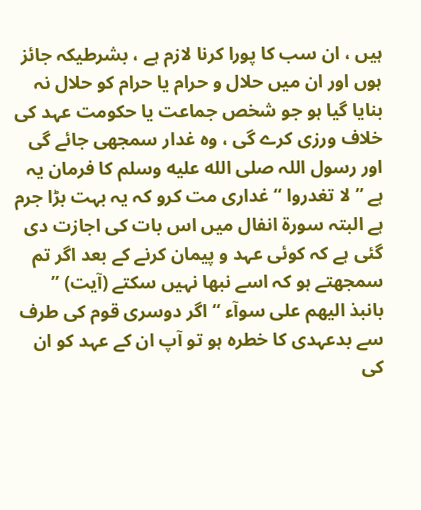ہیں ، ان سب کا پورا کرنا لازم ہے ، بشرطیکہ جائز ہوں اور ان میں حلال و حرام یا حرام کو حلال نہ بنایا گیا ہو جو شخص جماعت یا حکومت عہد کی خلاف ورزی کرے گی ، وہ غدار سمجھی جائے گی اور رسول اللہ صلى الله عليه وسلم کا فرمان یہ ہے ” لا تغدروا “ غداری مت کرو کہ یہ بہت بڑا جرم ہے البتہ سورة انفال میں اس بات کی اجازت دی گئی ہے کہ کوئی عہد و پیمان کرنے کے بعد اگر تم سمجھتے ہو کہ اسے نبھا نہیں سکتے (آیت) ” بانبذ الیھم علی سوآء “ اگر دوسری قوم کی طرف سے بدعہدی کا خطرہ ہو تو آپ ان کے عہد کو ان کی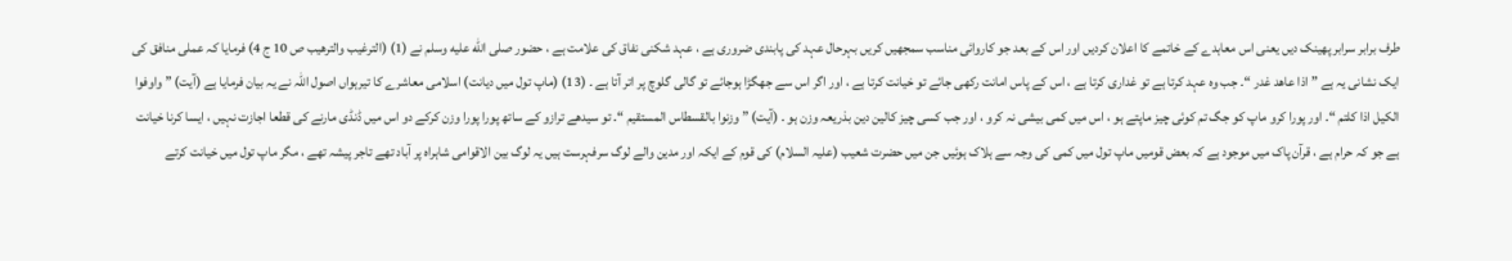طرف برابر سرابر پھینک دیں یعنی اس معاہدے کے خاتمے کا اعلان کردیں اور اس کے بعد جو کاروائی مناسب سمجھیں کریں بہرحال عہد کی پابندی ضروری ہے ، عہد شکنی نفاق کی علامت ہے ، حضور صلى الله عليه وسلم نے (1) (الترغیب والترھیب ص 10 ج 4) فرمایا کہ عملی منافق کی ایک نشانی یہ ہے ” اذا عاھد غدر “۔ جب وہ عہد کرتا ہے تو غداری کرتا ہے ، اس کے پاس امانت رکھی جائے تو خیانت کرتا ہے ، اور اگر اس سے جھگڑا ہوجائے تو گالی گلوچ پر اتر آتا ہے ۔ (13) (ماپ تول میں دیانت) اسلامی معاشرے کا تیرہواں اصول اللہ نے یہ بیان فرمایا ہے (آیت) ” واوفوا الکیل اذا کلتم “۔ اور پورا کرو ماپ کو جگ تم کوئی چیز ماپتے ہو ، اس میں کمی بیشی نہ کرو ، اور جب کسی چیز کالین دین بذریعہ وزن ہو ۔ (آیت) ” وزنوا بالقسطاس المستقیم “۔ تو سیدھے ترازو کے ساتھ پورا پورا وزن کرکے دو اس میں ڈنڈی مارنے کی قطعا اجازت نہیں ، ایسا کرنا خیانت ہے جو کہ حرام ہے ، قرآن پاک میں موجود ہے کہ بعض قومیں ماپ تول میں کمی کی وجہ سے ہلاک ہوئیں جن میں حضرت شعیب (علیہ السلام) کی قوم کے ایکہ اور مدین والے لوگ سرفہرست ہیں یہ لوگ بین الاقوامی شاہراہ پر آباد تھے تاجر پیشہ تھے ، مگر ماپ تول میں خیانت کرتے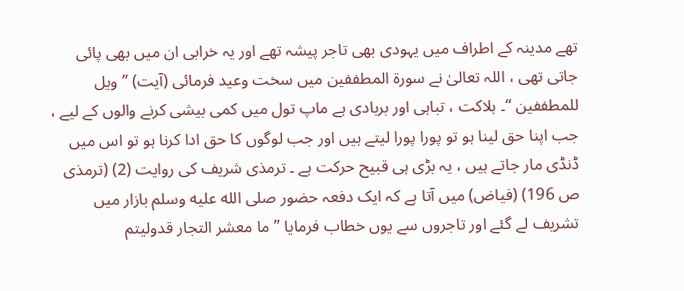تھے مدینہ کے اطراف میں یہودی بھی تاجر پیشہ تھے اور یہ خرابی ان میں بھی پائی جاتی تھی ، اللہ تعالیٰ نے سورة المطففین میں سخت وعید فرمائی (آیت) ” ویل للمطففین “۔ ہلاکت ، تباہی اور بربادی ہے ماپ تول میں کمی بیشی کرنے والوں کے لیے ، جب اپنا حق لینا ہو تو پورا پورا لیتے ہیں اور جب لوگوں کا حق ادا کرنا ہو تو اس میں ڈنڈی مار جاتے ہیں ، یہ بڑی ہی قبیح حرکت ہے ۔ ترمذی شریف کی روایت (2) (ترمذی ص 196) (فیاض) میں آتا ہے کہ ایک دفعہ حضور صلى الله عليه وسلم بازار میں تشریف لے گئے اور تاجروں سے یوں خطاب فرمایا ” ما معشر التجار قدولیتم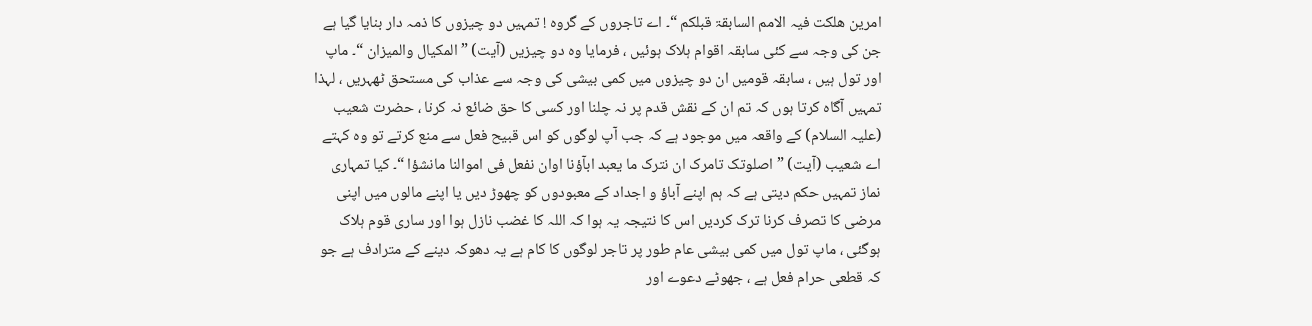امرین ھلکت فیہ الامم السابقۃ قبلکم “۔ اے تاجروں کے گروہ ! تمہیں دو چیزوں کا ذمہ دار بنایا گیا ہے جن کی وجہ سے کئی سابقہ اقوام ہلاک ہوئیں ، فرمایا وہ دو چیزیں (آیت) ” المکیال والمیزان “۔ ماپ اور تول ہیں ، سابقہ قومیں ان دو چیزوں میں کمی بیشی کی وجہ سے عذاب کی مستحق ٹھہریں ، لہذا تمہیں آگاہ کرتا ہوں کہ تم ان کے نقش قدم پر نہ چلنا اور کسی کا حق ضائع نہ کرنا ، حضرت شعیب (علیہ السلام) کے واقعہ میں موجود ہے کہ جب آپ لوگوں کو اس قبیح فعل سے منع کرتے تو وہ کہتے اے شعیب (آیت) ” اصلوتک تامرک ان نترک ما یعبد ابآؤنا اوان نفعل فی اموالنا مانشؤا “۔ کیا تمہاری نماز تمہیں حکم دیتی ہے کہ ہم اپنے آباؤ و اجداد کے معبودوں کو چھوڑ دیں یا اپنے مالوں میں اپنی مرضی کا تصرف کرنا ترک کردیں اس کا نتیجہ یہ ہوا کہ اللہ کا غضب نازل ہوا اور ساری قوم ہلاک ہوگئی ، ماپ تول میں کمی بیشی عام طور پر تاجر لوگوں کا کام ہے یہ دھوکہ دینے کے مترادف ہے جو کہ قطعی حرام فعل ہے ، جھوٹے دعوے اور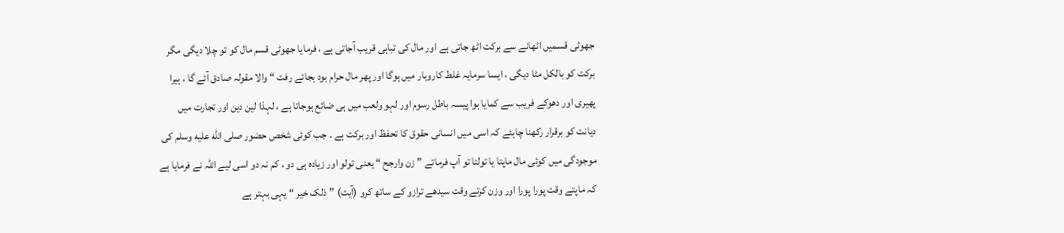جھوٹی قسمیں اٹھانے سے برکت اٹھ جاتی ہے اور مال کی تباہی قریب آجاتی ہے ، فرمایا جھوٹی قسم مال کو تو چلا دیگی مگر برکت کو بالکل مٹا دیگی ، ایسا سرمایہ غلط کاروبار میں ہوگا اور پھر مال حرام بود بجائے رفت “ والا مقولہ صادق آئے گا ، ہیرا پھیری اور دھوکے فریب سے کمایا ہوا پیسہ باطل رسوم اور لہو ولعب میں ہی ضائع ہوجاتا ہے ، لہذا لین دین اور تجارت میں دیانت کو برقرار رکھنا چاہئے کہ اسی میں انسانی حقوق کا تحفظ اور برکت ہے ۔ جب کوئی شخص حضور صلى الله عليه وسلم کی موجودگی میں کوئی مال ماپتا یا تولتا تو آپ فرماتے ” زن وارجح “ یعنی تولو اور زیادہ ہی دو ، کم نہ دو اسی لیے اللہ نے فرمایا ہے کہ ماپتے وقت پورا پورا اور وزن کرتے وقت سیدھے ترازو کے ساتھ کرو (آیت) ” ذلک خیر “ یہی بہتر ہے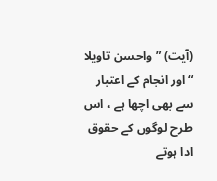(آیت) ” واحسن تاویلا “ اور انجام کے اعتبار سے بھی اچھا ہے ، اس طرح لوگوں کے حقوق ادا ہوتے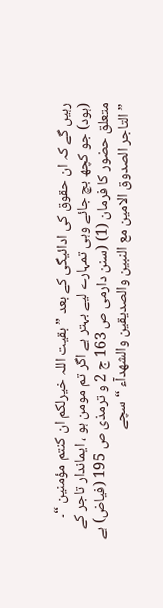رہیں گے کہ ان حقوق کی ادائیگی کے بعد ” بقیت اللہ خیرلکم ان کنتم مؤمنین “۔ (ہود) جو کچھ بچ جائے وہی تمہارے لیے بہتر ہے اگر تم مومن ہو ، ایماندار تاجر کے متعلق حضور کا فرمان (1) (سنن دارمی ص 163 ج 2 و ترمذی ص 195 (فیاض) ہے ” التاجر الصدوق الامین مع النبین والصدیقین والشھدآء “ سچے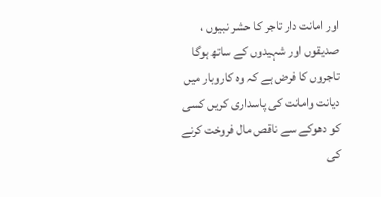اور امانت دار تاجر کا حشر نبیوں ، صدیقوں اور شہیدوں کے ساتھ ہوگا تاجروں کا فرض ہے کہ وہ کاروبار میں دیانت وامانت کی پاسداری کریں کسی کو دھوکے سے ناقص مال فروخت کرنے کی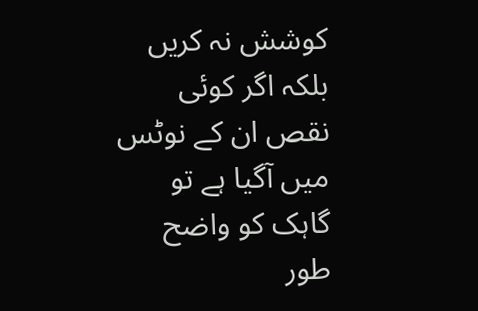کوشش نہ کریں بلکہ اگر کوئی نقص ان کے نوٹس میں آگیا ہے تو گاہک کو واضح طور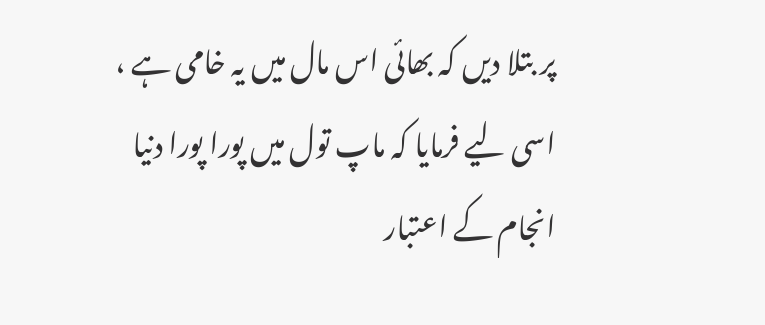پر بتلا دیں کہ بھائی اس مال میں یہ خامی ہے ، اسی لیے فرمایا کہ ماپ تول میں پورا پورا دنیا انجام کے اعتبار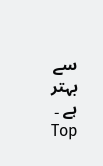سے بہتر ہے ۔
Top